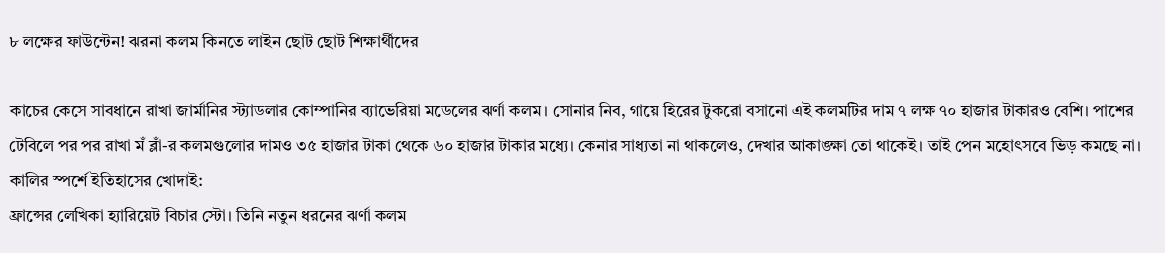৮ লক্ষের ফাউন্টেন! ঝরনা কলম কিনতে লাইন ছোট ছোট শিক্ষার্থীদের

কাচের কেসে সাবধানে রাখা জার্মানির স্ট্যাডলার কোম্পানির ব্যাভেরিয়া মডেলের ঝর্ণা কলম। সোনার নিব, গায়ে হিরের টুকরো বসানো এই কলমটির দাম ৭ লক্ষ ৭০ হাজার টাকারও বেশি। পাশের টেবিলে পর পর রাখা মঁ ব্লাঁ-র কলমগুলোর দামও ৩৫ হাজার টাকা থেকে ৬০ হাজার টাকার মধ্যে। কেনার সাধ্যতা না থাকলেও, দেখার আকাঙ্ক্ষা তো থাকেই। তাই পেন মহোৎসবে ভিড় কমছে না।
কালির স্পর্শে ইতিহাসের খোদাই:
ফ্রান্সের লেখিকা হ্যারিয়েট বিচার স্টো। তিনি নতুন ধরনের ঝর্ণা কলম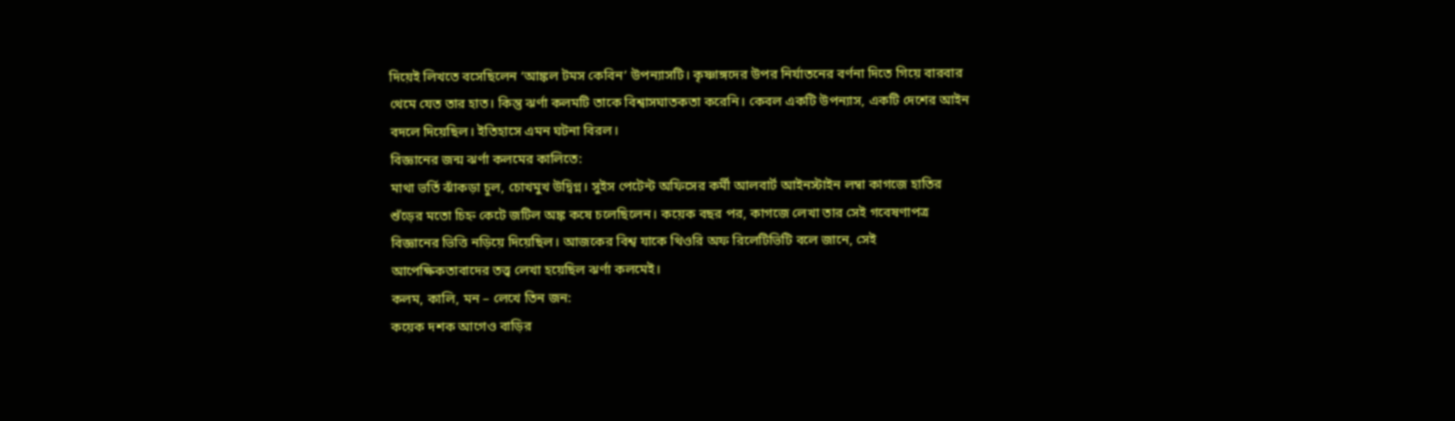দিয়েই লিখতে বসেছিলেন ‘আঙ্কল টমস কেবিন’ উপন্যাসটি। কৃষ্ণাঙ্গদের উপর নির্যাতনের বর্ণনা দিতে গিয়ে বারবার থেমে যেত তার হাত। কিন্তু ঝর্ণা কলমটি তাকে বিশ্বাসঘাতকতা করেনি। কেবল একটি উপন্যাস, একটি দেশের আইন বদলে দিয়েছিল। ইতিহাসে এমন ঘটনা বিরল।
বিজ্ঞানের জন্ম ঝর্ণা কলমের কালিতে:
মাথা ভর্তি ঝাঁকড়া চুল, চোখমুখ উদ্বিগ্ন। সুইস পেটেন্ট অফিসের কর্মী আলবার্ট আইনস্টাইন লম্বা কাগজে হাতির শুঁড়ের মতো চিহ্ন কেটে জটিল অঙ্ক কষে চলেছিলেন। কয়েক বছর পর, কাগজে লেখা তার সেই গবেষণাপত্র বিজ্ঞানের ভিত্তি নড়িয়ে দিয়েছিল। আজকের বিশ্ব যাকে থিওরি অফ রিলেটিভিটি বলে জানে, সেই আপেক্ষিকতাবাদের তত্ত্ব লেখা হয়েছিল ঝর্ণা কলমেই।
কলম, কালি, মন – লেখে তিন জন:
কয়েক দশক আগেও বাড়ির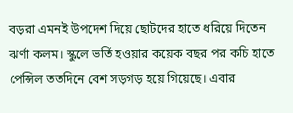বড়রা এমনই উপদেশ দিয়ে ছোটদের হাতে ধরিয়ে দিতেন ঝর্ণা কলম। স্কুলে ভর্তি হওয়ার কয়েক বছর পর কচি হাতে পেন্সিল ততদিনে বেশ সড়গড় হয়ে গিয়েছে। এবার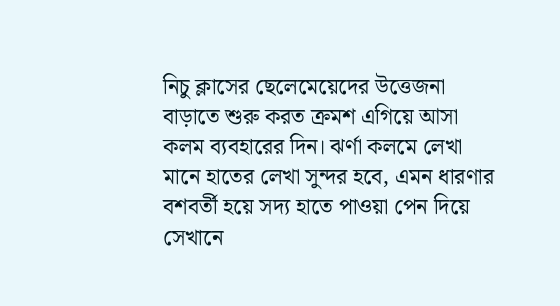নিচু ক্লাসের ছেলেমেয়েদের উত্তেজনা বাড়াতে শুরু করত ক্রমশ এগিয়ে আসা কলম ব্যবহারের দিন। ঝর্ণা কলমে লেখা মানে হাতের লেখা সুন্দর হবে, এমন ধারণার বশবর্তী হয়ে সদ্য হাতে পাওয়া পেন দিয়ে সেখানে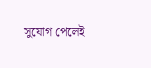সুযোগ পেলেই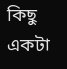কিছু একটা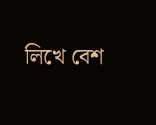লিখে বেশ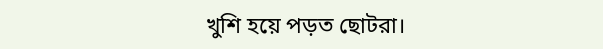খুশি হয়ে পড়ত ছোটরা।